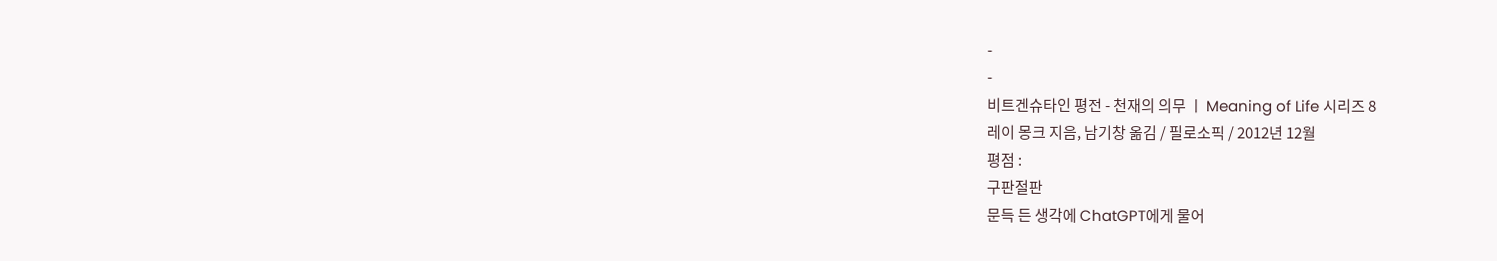-
-
비트겐슈타인 평전 - 천재의 의무 ㅣ Meaning of Life 시리즈 8
레이 몽크 지음, 남기창 옮김 / 필로소픽 / 2012년 12월
평점 :
구판절판
문득 든 생각에 ChatGPT에게 물어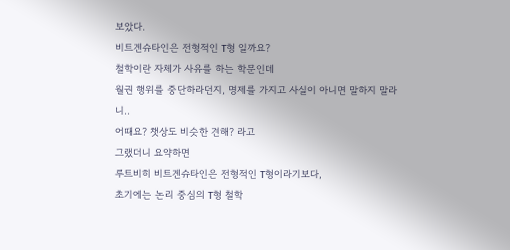보았다.
비트겐슈타인은 전형적인 T형 일까요?
철학이란 자체가 사유를 하는 학문인데
월권 행위를 중단하라던지, 명제를 가지고 사실이 아니면 말하지 말라니..
어때요? 챗상도 비슷한 견해? 라고
그랬더니 요약하면
루트비히 비트겐슈타인은 전형적인 T형이라기보다,
초기에는 논리 중심의 T형 철학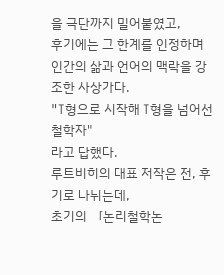을 극단까지 밀어붙였고,
후기에는 그 한계를 인정하며 인간의 삶과 언어의 맥락을 강조한 사상가다.
"T형으로 시작해 T형을 넘어선 철학자"
라고 답했다.
루트비히의 대표 저작은 전, 후기로 나뉘는데,
초기의 「논리철학논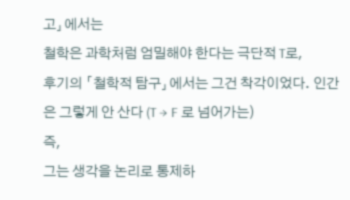고」에서는
철학은 과학처럼 엄밀해야 한다는 극단적 T로,
후기의 「철학적 탐구」에서는 그건 착각이었다. 인간은 그렇게 안 산다 (T → F 로 넘어가는)
즉,
그는 생각을 논리로 통제하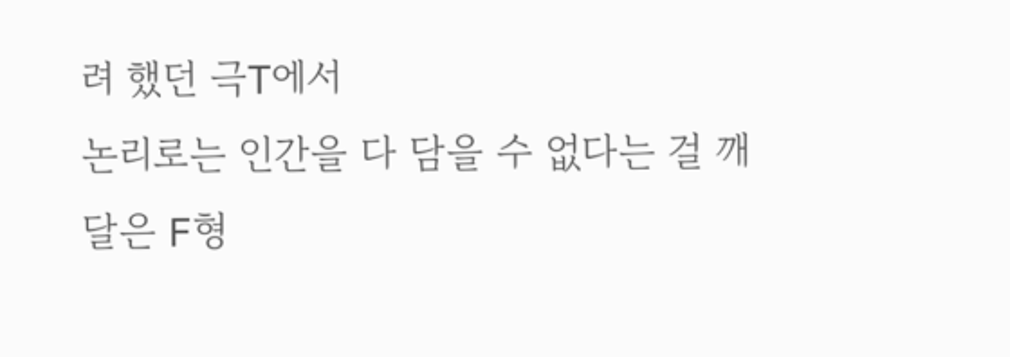려 했던 극T에서
논리로는 인간을 다 담을 수 없다는 걸 깨달은 F형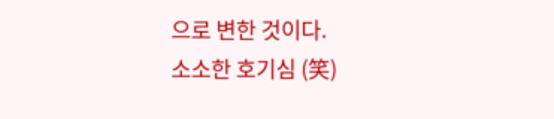으로 변한 것이다.
소소한 호기심 (笑)